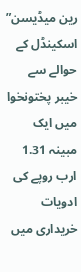رین میڈیسن” اسکینڈل کے حوالے سے خیبر پختونخوا میں ایک مبینہ 1.31 ارب روپے کی ادویات خریداری میں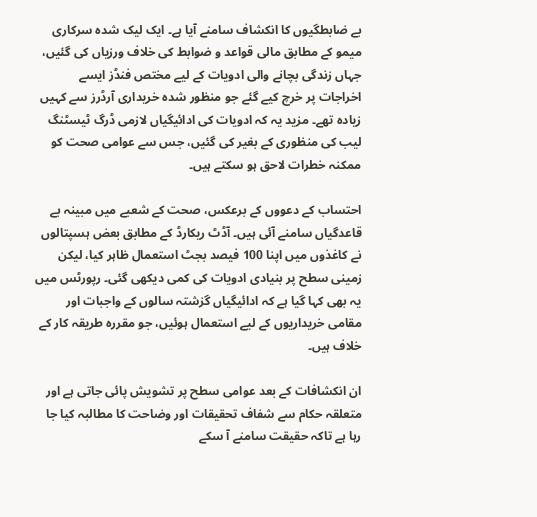بے ضابطگیوں کا انکشاف سامنے آیا ہے۔ ایک لیک شدہ سرکاری میمو کے مطابق مالی قواعد و ضوابط کی خلاف ورزیاں کی گئیں، جہاں زندگی بچانے والی ادویات کے لیے مختص فنڈز ایسے اخراجات پر خرچ کیے گئے جو منظور شدہ خریداری آرڈرز سے کہیں زیادہ تھے۔ مزید یہ کہ ادویات کی ادائیگیاں لازمی ڈرگ ٹیسٹنگ لیب کی منظوری کے بغیر کی گئیں، جس سے عوامی صحت کو ممکنہ خطرات لاحق ہو سکتے ہیں۔

احتساب کے دعووں کے برعکس، صحت کے شعبے میں مبینہ بے قاعدگیاں سامنے آئی ہیں۔ آڈٹ ریکارڈ کے مطابق بعض ہسپتالوں نے کاغذوں میں اپنا 100 فیصد بجٹ استعمال ظاہر کیا، لیکن زمینی سطح پر بنیادی ادویات کی کمی دیکھی گئی۔ رپورٹس میں یہ بھی کہا گیا ہے کہ ادائیگیاں گزشتہ سالوں کے واجبات اور مقامی خریداریوں کے لیے استعمال ہوئیں، جو مقررہ طریقہ کار کے خلاف ہیں۔

ان انکشافات کے بعد عوامی سطح پر تشویش پائی جاتی ہے اور متعلقہ حکام سے شفاف تحقیقات اور وضاحت کا مطالبہ کیا جا رہا ہے تاکہ حقیقت سامنے آ سکے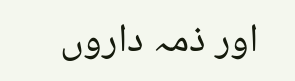اور ذمہ داروں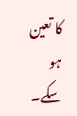کا تعین ہو سکے۔